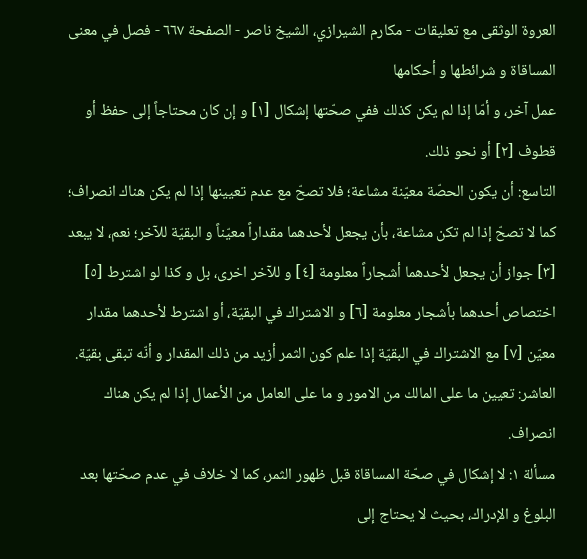العروة الوثقى مع تعليقات - مكارم الشيرازي، الشيخ ناصر - الصفحة ٦٦٧ - فصل في معنى المساقاة و شرائطها و أحكامها
عمل آخر، و أمّا إذا لم يكن كذلك ففي صحّتها إشكال [١] و إن كان محتاجاً إلى حفظ أو قطوف [٢] أو نحو ذلك.
التاسع: أن يكون الحصّة معيّنة مشاعة؛ فلا تصحّ مع عدم تعيينها إذا لم يكن هناك انصراف؛ كما لا تصحّ إذا لم تكن مشاعة، بأن يجعل لأحدهما مقداراً معيّناً و البقيّة للآخر؛ نعم، لا يبعد [٣] جواز أن يجعل لأحدهما أشجاراً معلومة [٤] و للآخر اخرى، بل و كذا لو اشترط [٥] اختصاص أحدهما بأشجار معلومة [٦] و الاشتراك في البقيّة، أو اشترط لأحدهما مقدار معيّن [٧] مع الاشتراك في البقيّة إذا علم كون الثمر أزيد من ذلك المقدار و أنّه تبقى بقيّة.
العاشر: تعيين ما على المالك من الامور و ما على العامل من الأعمال إذا لم يكن هناك انصراف.
مسألة ١: لا إشكال في صحّة المساقاة قبل ظهور الثمر، كما لا خلاف في عدم صحّتها بعد البلوغ و الإدراك، بحيث لا يحتاج إلى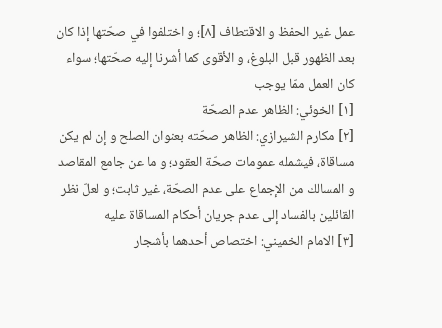عمل غير الحفظ و الاقتطاف [٨]؛ و اختلفوا في صحّتها إذا كان بعد الظهور قبل البلوغ، و الأقوى كما أشرنا إليه صحّتها؛ سواء كان العمل ممّا يوجب
[١] الخوئي: الظاهر عدم الصحّة
[٢] مكارم الشيرازي: الظاهر صحّته بعنوان الصلح و إن لم يكن مساقاة، فيشمله عمومات صحّة العقود؛ و ما عن جامع المقاصد و المسالك من الإجماع على عدم الصحّة، غير ثابت؛ و لعلّ نظر القائلين بالفساد إلى عدم جريان أحكام المساقاة عليه
[٣] الامام الخميني: اختصاص أحدهما بأشجار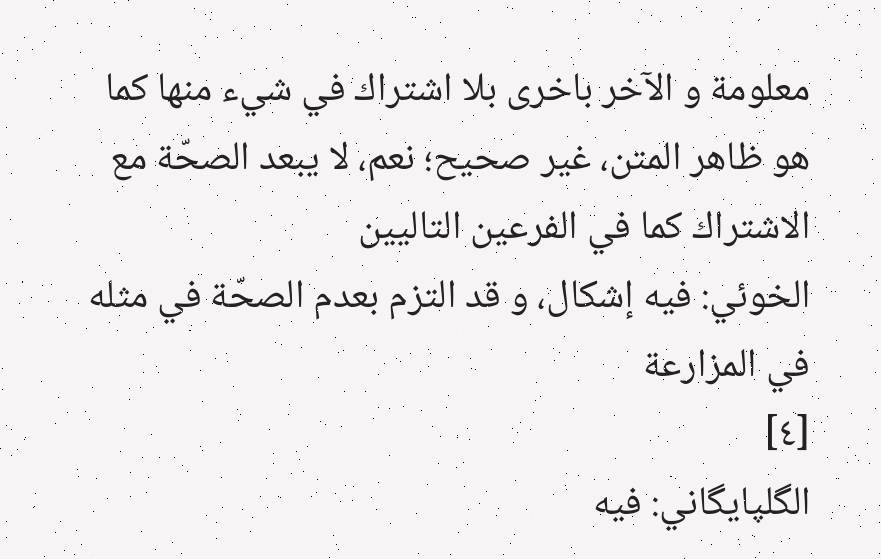معلومة و الآخر باخرى بلا اشتراك في شيء منها كما هو ظاهر المتن، غير صحيح؛ نعم، لا يبعد الصحّة مع الاشتراك كما في الفرعين التاليين
الخوئي: فيه إشكال، و قد التزم بعدم الصحّة في مثله في المزارعة
[٤]
الگلپايگاني: فيه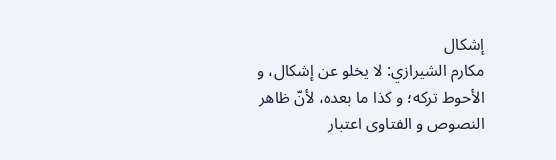إشكال
مكارم الشيرازي: لا يخلو عن إشكال، و الأحوط تركه؛ و كذا ما بعده، لأنّ ظاهر
النصوص و الفتاوى اعتبار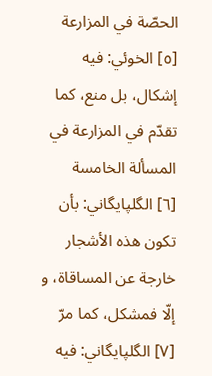الحصّة في المزارعة
[٥] الخوئي: فيه إشكال، بل منع، كما
تقدّم في المزارعة في المسألة الخامسة
[٦] الگلپايگاني: بأن تكون هذه الأشجار
خارجة عن المساقاة، و إلّا فمشكل، كما مرّ
[٧] الگلپايگاني: فيه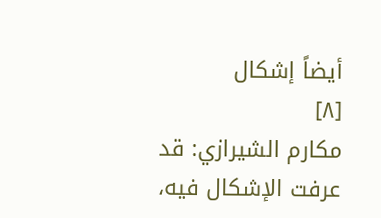أيضاً إشكال
[٨]
مكارم الشيرازي: قد عرفت الإشكال فيه،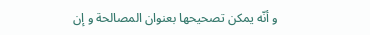و أنّه يمكن تصحيحها بعنوان المصالحة و إن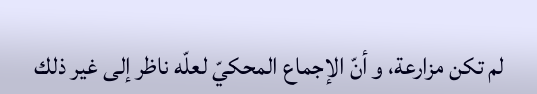لم تكن مزارعة، و أنّ الإجماع المحكيّ لعلّه ناظر إلى غير ذلك